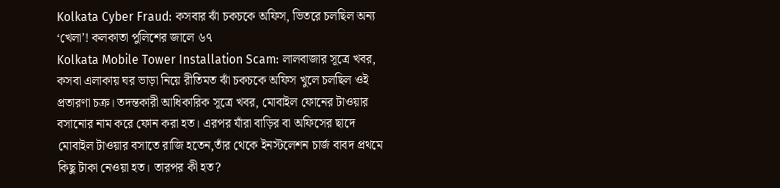Kolkata Cyber Fraud: কসবার ঝাঁ চকচকে অফিস, ভিতরে চলছিল অন্য ‘খেলা’! কলকাতা পুলিশের জালে ৬৭
Kolkata Mobile Tower Installation Scam: লালবাজার সূত্রে খবর, কসবা এলাকায় ঘর ভাড়া নিয়ে রীতিমত ঝাঁ চকচকে অফিস খুলে চলছিল ওই প্রতারণা চক্র। তদন্তকারী আধিকারিক সূত্রে খবর, মোবাইল ফোনের টাওয়ার বসানোর নাম করে ফোন করা হত। এরপর যাঁরা বাড়ির বা অফিসের ছাদে মোবাইল টাওয়ার বসাতে রাজি হতেন,তাঁর থেকে ইনস্টলেশন চার্জ বাবদ প্রথমে কিছু টাকা নেওয়া হত। তারপর কী হত?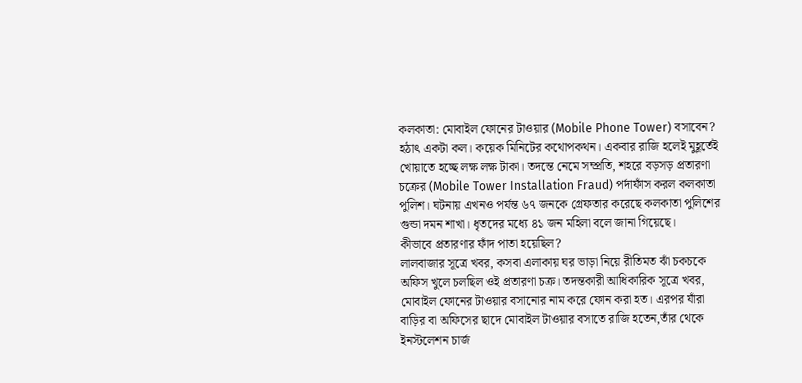কলকাতা: মোবাইল ফোনের টাওয়ার (Mobile Phone Tower) বসাবেন? হঠাৎ একটা কল। কয়েক মিনিটের কথোপকথন। একবার রাজি হলেই মুহূর্তেই খোয়াতে হচ্ছে লক্ষ লক্ষ টাকা। তদন্তে নেমে সম্প্রতি, শহরে বড়সড় প্রতারণা চক্রের (Mobile Tower Installation Fraud) পর্দাফাঁস করল কলকাতা পুলিশ। ঘটনায় এখনও পর্যন্ত ৬৭ জনকে গ্রেফতার করেছে কলকাতা পুলিশের গুন্ডা দমন শাখা। ধৃতদের মধ্যে ৪১ জন মহিলা বলে জানা গিয়েছে।
কীভাবে প্রতারণার ফাঁদ পাতা হয়েছিল?
লালবাজার সূত্রে খবর, কসবা এলাকায় ঘর ভাড়া নিয়ে রীতিমত ঝাঁ চকচকে অফিস খুলে চলছিল ওই প্রতারণা চক্র। তদন্তকারী আধিকারিক সূত্রে খবর, মোবাইল ফোনের টাওয়ার বসানোর নাম করে ফোন করা হত। এরপর যাঁরা বাড়ির বা অফিসের ছাদে মোবাইল টাওয়ার বসাতে রাজি হতেন,তাঁর থেকে ইনস্টলেশন চার্জ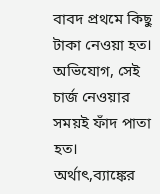বাবদ প্রথমে কিছু টাকা নেওয়া হত। অভিযোগ, সেই চার্জ নেওয়ার সময়ই ফাঁদ পাতা হত। অর্থাৎ,ব্যাঙ্কের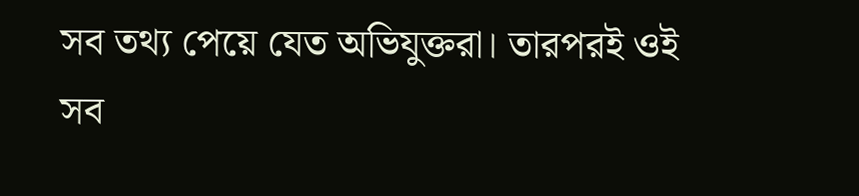সব তথ্য পেয়ে যেত অভিযুক্তরা। তারপরই ওই সব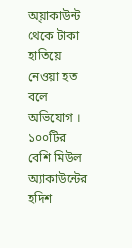অ্য়াকাউন্ট থেকে টাকা হাতিয়ে নেওয়া হত বলে অভিযোগ ।
১০০টির বেশি মিউল অ্যাকাউন্টের হদিশ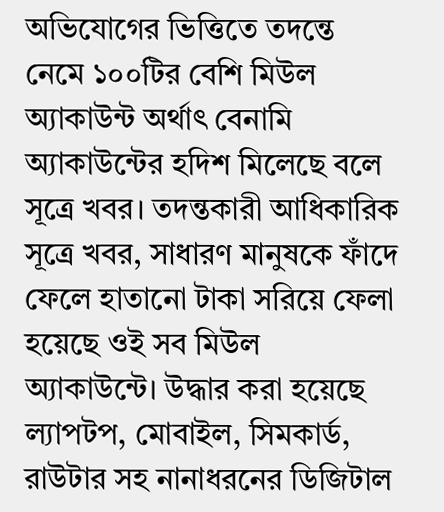অভিযোগের ভিত্তিতে তদন্তে নেমে ১০০টির বেশি মিউল অ্যাকাউন্ট অর্থাৎ বেনামি অ্যাকাউন্টের হদিশ মিলেছে বলে সূত্রে খবর। তদন্তকারী আধিকারিক সূত্রে খবর, সাধারণ মানুষকে ফাঁদে ফেলে হাতানো টাকা সরিয়ে ফেলা হয়েছে ওই সব মিউল অ্যাকাউন্টে। উদ্ধার করা হয়েছে ল্যাপটপ, মোবাইল, সিমকার্ড, রাউটার সহ নানাধরনের ডিজিটাল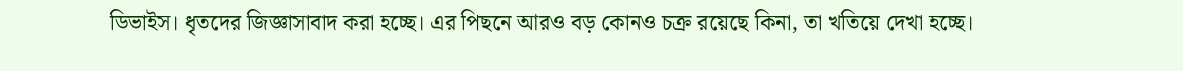ডিভাইস। ধৃতদের জিজ্ঞাসাবাদ করা হচ্ছে। এর পিছনে আরও বড় কোনও চক্র রয়েছে কিনা, তা খতিয়ে দেখা হচ্ছে।